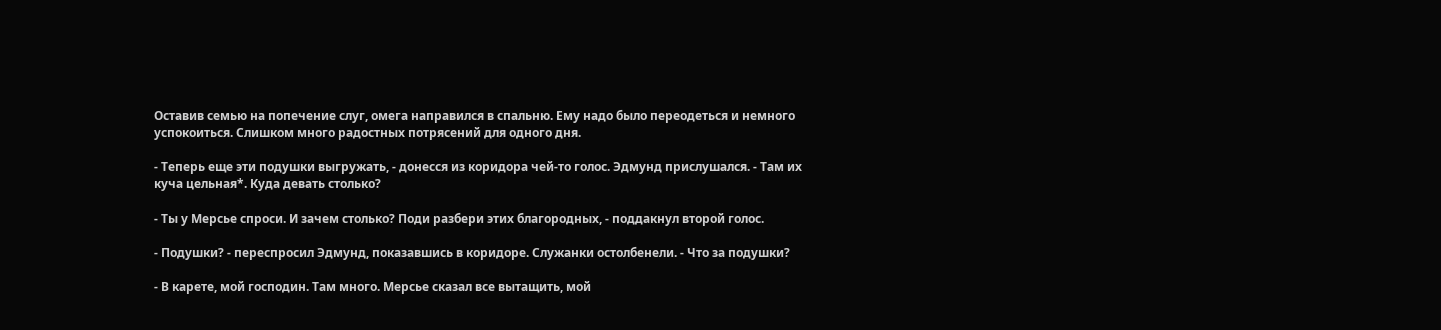Оставив семью на попечение слуг, омега направился в спальню. Ему надо было переодеться и немного успокоиться. Слишком много радостных потрясений для одного дня.

- Теперь еще эти подушки выгружать, - донесся из коридора чей-то голос. Эдмунд прислушался. - Там их куча цельная*. Куда девать столько?

- Ты у Мерсье спроси. И зачем столько? Поди разбери этих благородных, - поддакнул второй голос.

- Подушки? - переспросил Эдмунд, показавшись в коридоре. Служанки остолбенели. - Что за подушки?

- В карете, мой господин. Там много. Мерсье сказал все вытащить, мой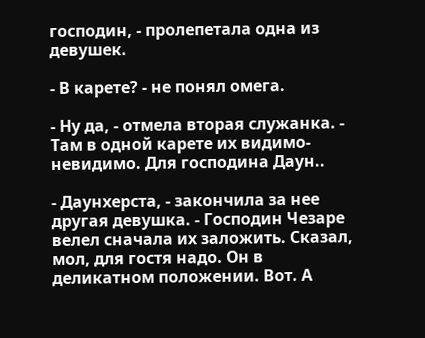господин, - пролепетала одна из девушек.

- В карете? - не понял омега.

- Ну да, - отмела вторая служанка. - Там в одной карете их видимо-невидимо. Для господина Даун..

- Даунхерста, - закончила за нее другая девушка. - Господин Чезаре велел сначала их заложить. Сказал, мол, для гостя надо. Он в деликатном положении. Вот. А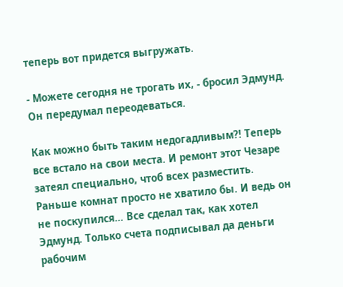теперь вот придется выгружать.

- Можете сегодня не трогать их, - бросил Эдмунд. Он передумал переодеваться.

Как можно быть таким недогадливым?! Теперь все встало на свои места. И ремонт этот Чезаре затеял специально, чтоб всех разместить. Раньше комнат просто не хватило бы. И ведь он не поскупился… Все сделал так, как хотел Эдмунд. Только счета подписывал да деньги рабочим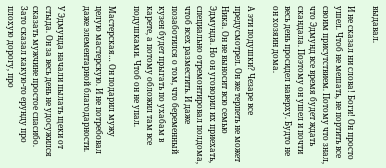выдавал.

И не сказал ни слова! Боги! Он просто ушел. Чтоб не мешать, не портить все своим присутствием. Потому что знал, что Эдмунд все время будет ждать скандала. Поэтому он ушел и почти весь день просидел наверху. Будто не он хозяин дома.

А эти подушки? Чезаре все предусмотрел. Он же терпеть не может Ника. Он не выносит всю семью Эдмунда. Но он уговорил их приехать, специально отремонтировал полдома, чтоб всех разместить. И даже позаботился о том, что беременный кузен будет прыгать по ухабам в карете, а потому обложил там все подушками. Чтоб он не упал.

Мастерская… Он подарил мужу целую мастерскую. И не потребовал даже элементарной благодарности.

У Эдмунда начали пылать щеки от стыда. Он за весь день не удосужился сказать мужчине простое спасибо. Зато сказал какую-то ерунду про плохую дорогу, про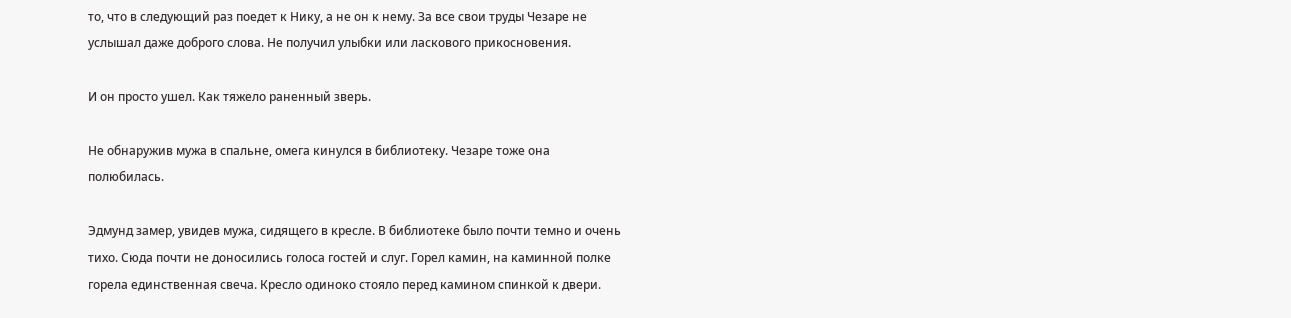то, что в следующий раз поедет к Нику, а не он к нему. За все свои труды Чезаре не услышал даже доброго слова. Не получил улыбки или ласкового прикосновения.

И он просто ушел. Как тяжело раненный зверь.

Не обнаружив мужа в спальне, омега кинулся в библиотеку. Чезаре тоже она полюбилась.

Эдмунд замер, увидев мужа, сидящего в кресле. В библиотеке было почти темно и очень тихо. Сюда почти не доносились голоса гостей и слуг. Горел камин, на каминной полке горела единственная свеча. Кресло одиноко стояло перед камином спинкой к двери.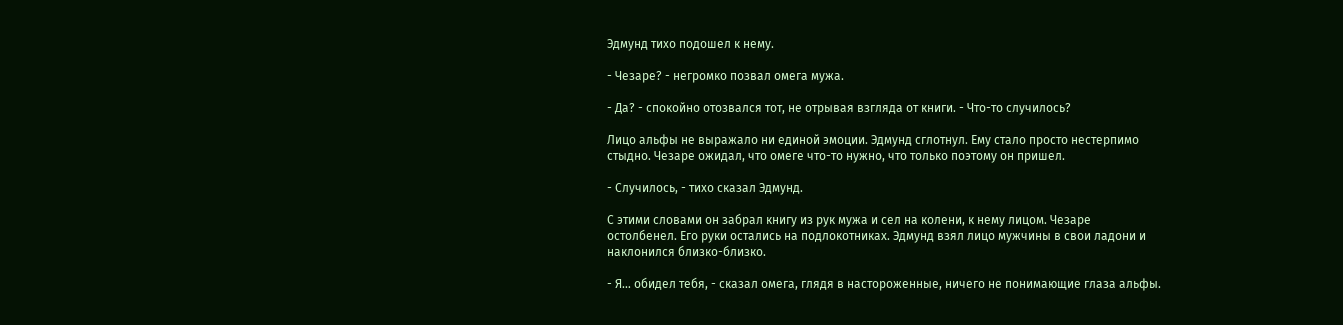Эдмунд тихо подошел к нему.

- Чезаре? - негромко позвал омега мужа.

- Да? - спокойно отозвался тот, не отрывая взгляда от книги. - Что-то случилось?

Лицо альфы не выражало ни единой эмоции. Эдмунд сглотнул. Ему стало просто нестерпимо стыдно. Чезаре ожидал, что омеге что-то нужно, что только поэтому он пришел.

- Случилось, - тихо сказал Эдмунд.

С этими словами он забрал книгу из рук мужа и сел на колени, к нему лицом. Чезаре остолбенел. Его руки остались на подлокотниках. Эдмунд взял лицо мужчины в свои ладони и наклонился близко-близко.

- Я… обидел тебя, - сказал омега, глядя в настороженные, ничего не понимающие глаза альфы.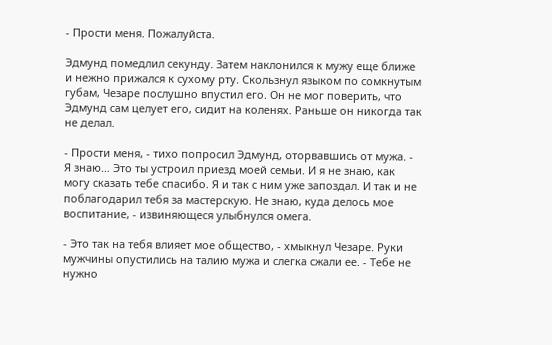- Прости меня. Пожалуйста.

Эдмунд помедлил секунду. Затем наклонился к мужу еще ближе и нежно прижался к сухому рту. Скользнул языком по сомкнутым губам, Чезаре послушно впустил его. Он не мог поверить, что Эдмунд сам целует его, сидит на коленях. Раньше он никогда так не делал.

- Прости меня, - тихо попросил Эдмунд, оторвавшись от мужа. - Я знаю… Это ты устроил приезд моей семьи. И я не знаю, как могу сказать тебе спасибо. Я и так с ним уже запоздал. И так и не поблагодарил тебя за мастерскую. Не знаю, куда делось мое воспитание, - извиняющеся улыбнулся омега.

- Это так на тебя влияет мое общество, - хмыкнул Чезаре. Руки мужчины опустились на талию мужа и слегка сжали ее. - Тебе не нужно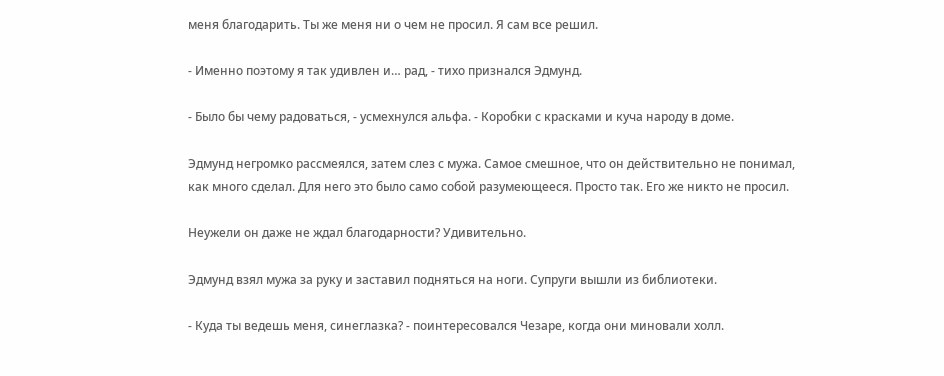меня благодарить. Ты же меня ни о чем не просил. Я сам все решил.

- Именно поэтому я так удивлен и… рад, - тихо признался Эдмунд.

- Было бы чему радоваться, - усмехнулся альфа. - Коробки с красками и куча народу в доме.

Эдмунд негромко рассмеялся, затем слез с мужа. Самое смешное, что он действительно не понимал, как много сделал. Для него это было само собой разумеющееся. Просто так. Его же никто не просил.

Неужели он даже не ждал благодарности? Удивительно.

Эдмунд взял мужа за руку и заставил подняться на ноги. Супруги вышли из библиотеки.

- Куда ты ведешь меня, синеглазка? - поинтересовался Чезаре, когда они миновали холл.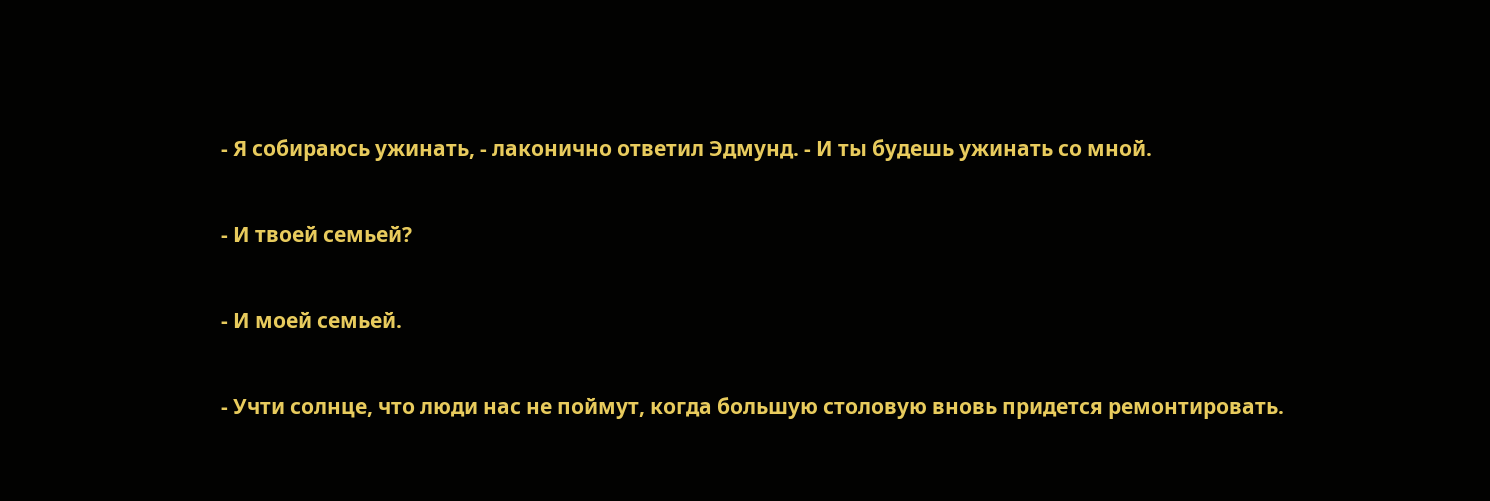- Я собираюсь ужинать, - лаконично ответил Эдмунд. - И ты будешь ужинать со мной.

- И твоей семьей?

- И моей семьей.

- Учти солнце, что люди нас не поймут, когда большую столовую вновь придется ремонтировать.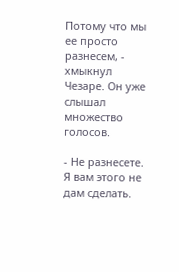Потому что мы ее просто разнесем, - хмыкнул Чезаре. Он уже слышал множество голосов.

- Не разнесете. Я вам этого не дам сделать.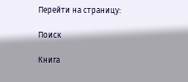Перейти на страницу:

Поиск

Книга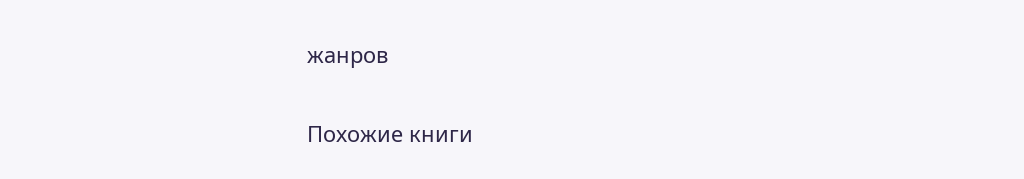жанров

Похожие книги